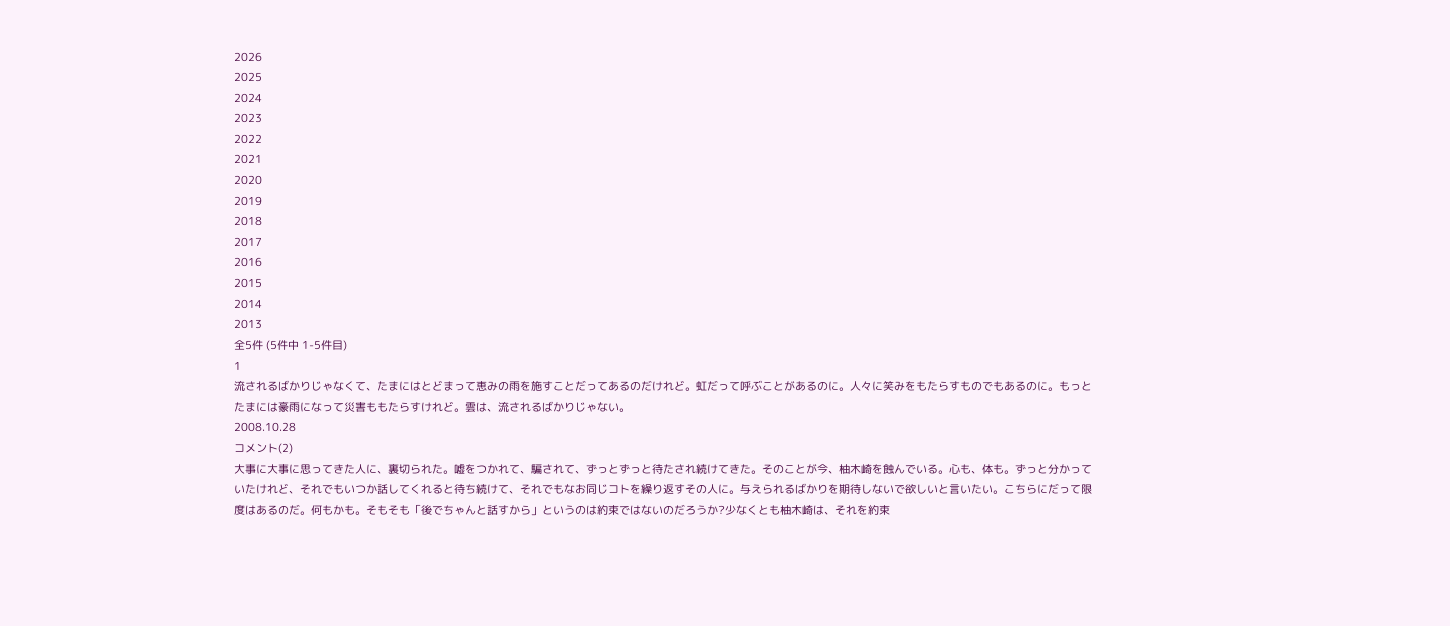2026
2025
2024
2023
2022
2021
2020
2019
2018
2017
2016
2015
2014
2013
全5件 (5件中 1-5件目)
1
流されるばかりじゃなくて、たまにはとどまって恵みの雨を施すことだってあるのだけれど。虹だって呼ぶことがあるのに。人々に笑みをもたらすものでもあるのに。もっとたまには豪雨になって災害ももたらすけれど。雲は、流されるばかりじゃない。
2008.10.28
コメント(2)
大事に大事に思ってきた人に、裏切られた。嘘をつかれて、騙されて、ずっとずっと待たされ続けてきた。そのことが今、柚木崎を蝕んでいる。心も、体も。ずっと分かっていたけれど、それでもいつか話してくれると待ち続けて、それでもなお同じコトを繰り返すその人に。与えられるばかりを期待しないで欲しいと言いたい。こちらにだって限度はあるのだ。何もかも。そもそも「後でちゃんと話すから」というのは約束ではないのだろうか?少なくとも柚木崎は、それを約束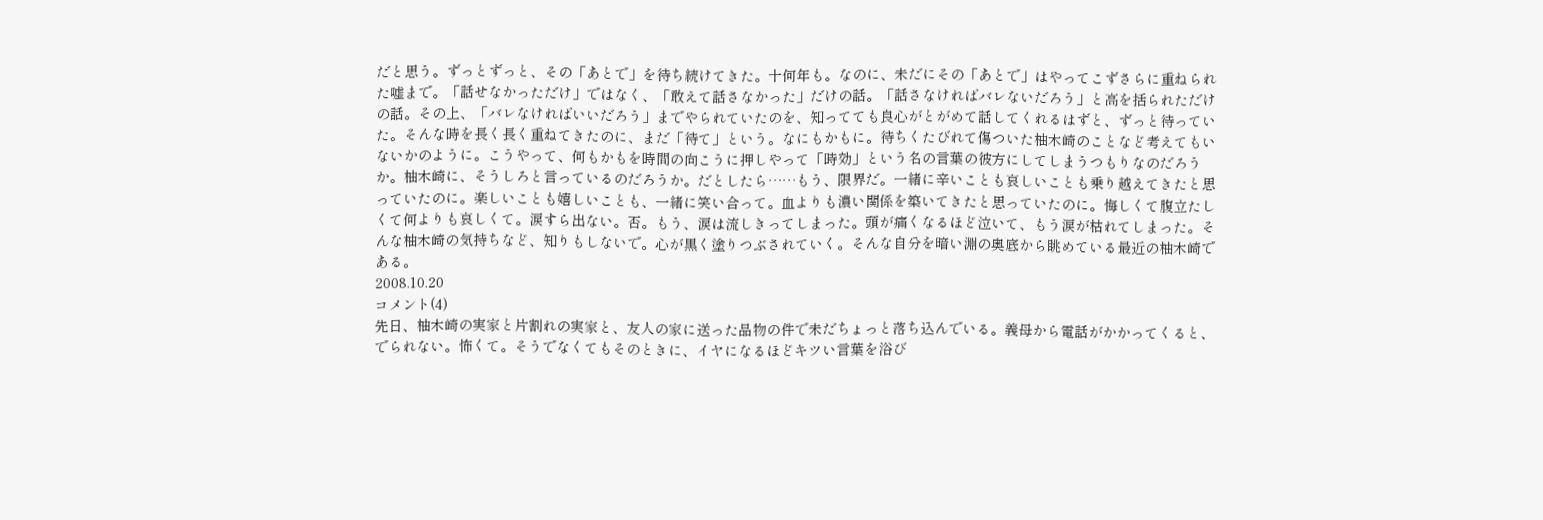だと思う。ずっとずっと、その「あとで」を待ち続けてきた。十何年も。なのに、未だにその「あとで」はやってこずさらに重ねられた嘘まで。「話せなかっただけ」ではなく、「敢えて話さなかった」だけの話。「話さなければバレないだろう」と高を括られただけの話。その上、「バレなければいいだろう」までやられていたのを、知ってても良心がとがめて話してくれるはずと、ずっと待っていた。そんな時を長く長く重ねてきたのに、まだ「待て」という。なにもかもに。待ちくたびれて傷ついた柚木崎のことなど考えてもいないかのように。こうやって、何もかもを時間の向こうに押しやって「時効」という名の言葉の彼方にしてしまうつもりなのだろうか。柚木崎に、そうしろと言っているのだろうか。だとしたら……もう、限界だ。一緒に辛いことも哀しいことも乗り越えてきたと思っていたのに。楽しいことも嬉しいことも、一緒に笑い合って。血よりも濃い関係を築いてきたと思っていたのに。悔しくて腹立たしくて何よりも哀しくて。涙すら出ない。否。もう、涙は流しきってしまった。頭が痛くなるほど泣いて、もう涙が枯れてしまった。そんな柚木崎の気持ちなど、知りもしないで。心が黒く塗りつぶされていく。そんな自分を暗い淵の奥底から眺めている最近の柚木崎である。
2008.10.20
コメント(4)
先日、柚木崎の実家と片割れの実家と、友人の家に送った品物の件で未だちょっと落ち込んでいる。義母から電話がかかってくると、でられない。怖くて。そうでなくてもそのときに、イヤになるほどキツい言葉を浴び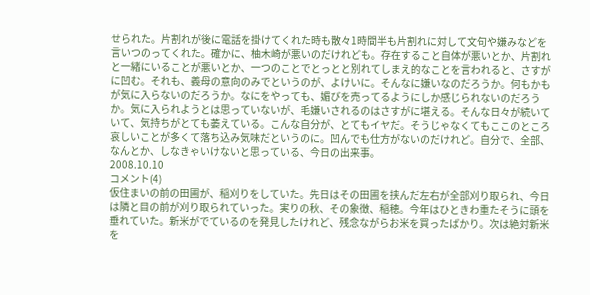せられた。片割れが後に電話を掛けてくれた時も散々1時間半も片割れに対して文句や嫌みなどを言いつのってくれた。確かに、柚木崎が悪いのだけれども。存在すること自体が悪いとか、片割れと一緒にいることが悪いとか、一つのことでとっとと別れてしまえ的なことを言われると、さすがに凹む。それも、義母の意向のみでというのが、よけいに。そんなに嫌いなのだろうか。何もかもが気に入らないのだろうか。なにをやっても、媚びを売ってるようにしか感じられないのだろうか。気に入られようとは思っていないが、毛嫌いされるのはさすがに堪える。そんな日々が続いていて、気持ちがとても萎えている。こんな自分が、とてもイヤだ。そうじゃなくてもここのところ哀しいことが多くて落ち込み気味だというのに。凹んでも仕方がないのだけれど。自分で、全部、なんとか、しなきゃいけないと思っている、今日の出来事。
2008.10.10
コメント(4)
仮住まいの前の田圃が、稲刈りをしていた。先日はその田圃を挟んだ左右が全部刈り取られ、今日は隣と目の前が刈り取られていった。実りの秋、その象徴、稲穂。今年はひときわ重たそうに頭を垂れていた。新米がでているのを発見したけれど、残念ながらお米を買ったばかり。次は絶対新米を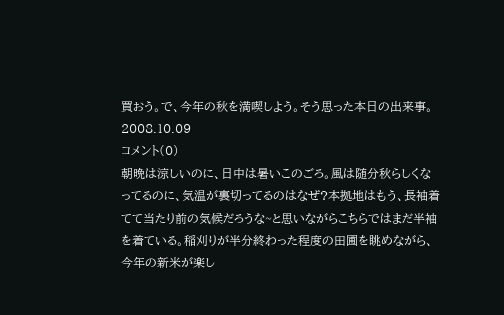買おう。で、今年の秋を満喫しよう。そう思った本日の出来事。
2008.10.09
コメント(0)
朝晩は涼しいのに、日中は暑いこのごろ。風は随分秋らしくなってるのに、気温が裏切ってるのはなぜ?本拠地はもう、長袖着てて当たり前の気候だろうな~と思いながらこちらではまだ半袖を着ている。稲刈りが半分終わった程度の田圃を眺めながら、今年の新米が楽し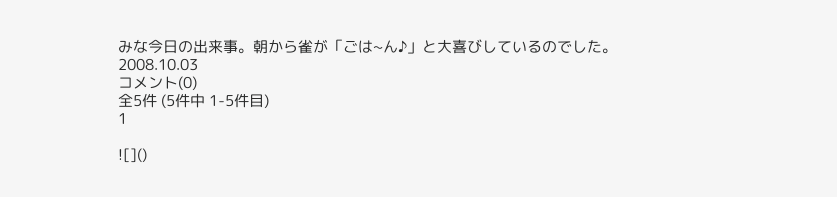みな今日の出来事。朝から雀が「ごは~ん♪」と大喜びしているのでした。
2008.10.03
コメント(0)
全5件 (5件中 1-5件目)
1

![]()